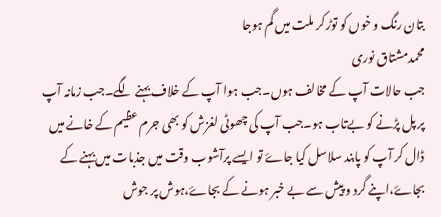بتان رنگ و خوں کو توڑ کر ملت میں گم ہوجا
محمدمشتاق نوری
جب حالات آپ کے مخالف ہوں۔جب ہوا آپ کے خلاف بہنے لگے۔جب زمانہ آپ پر پل پڑنے کو بےتاب ہو۔جب آپ کی چھوٹی لغزش کو بھی جرم عظیم کے خانے میں ڈال کر آپ کو پابند سلاسل کیا جاۓ تو ایسے پرآشوب وقت میں جذبات میں بہنے کے بجاۓ،اپنے گرد و پیش سے بے خبر ہونے کے بجاۓ،ہوش پر جوش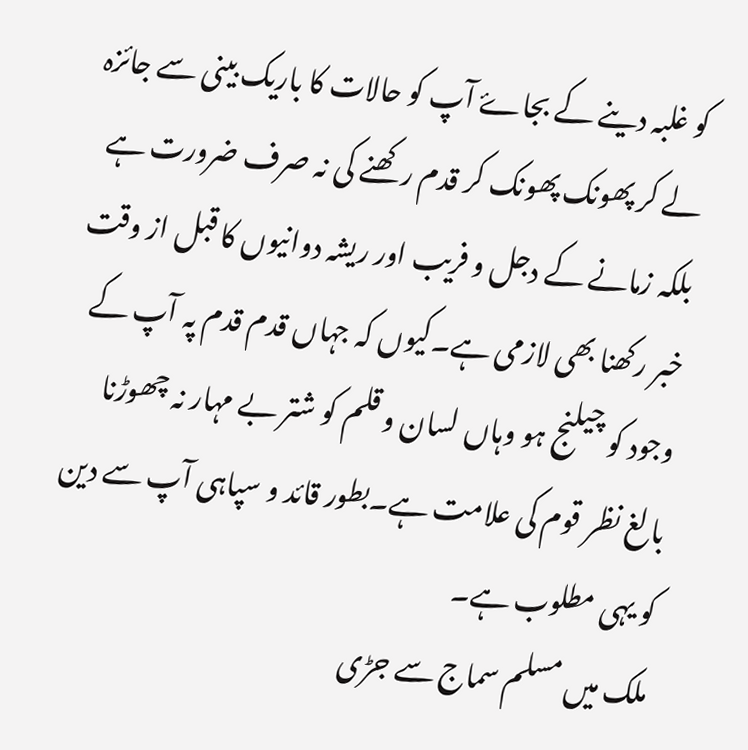کو غلبہ دینے کے بجاۓ آپ کو حالات کا باریک بینی سے جائزہ لے کر پھونک پھونک کر قدم رکھنے کی نہ صرف ضرورت ہے بلکہ زمانے کے دجل و فریب اور ریشہ دوانیوں کا قبل از وقت خبر رکھنا بھی لازمی ہے۔کیوں کہ جہاں قدم قدم پہ آپ کے وجود کو چیلنج ہو وہاں لسان و قلم کو شتر بے مہار نہ چھوڑنا بالغ نظر قوم کی علامت ہے۔بطور قائد و سپاہی آپ سے دین کو یہی مطلوب ہے۔
ملک میں مسلم سماج سے جڑی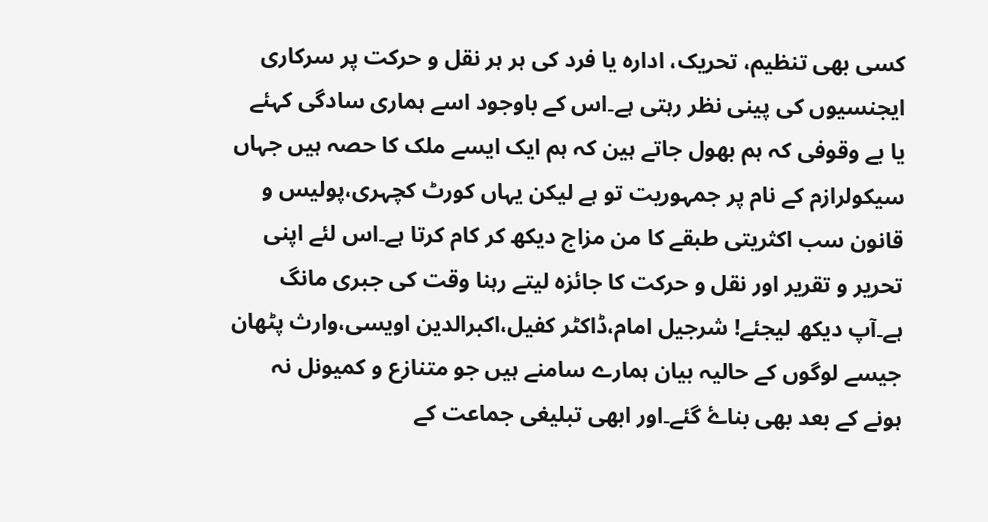کسی بھی تنظیم، تحریک، ادارہ یا فرد کی ہر ہر نقل و حرکت پر سرکاری ایجنسیوں کی پینی نظر رہتی ہے۔اس کے باوجود اسے ہماری سادگی کہئے یا بے وقوفی کہ ہم بھول جاتے ہین کہ ہم ایک ایسے ملک کا حصہ ہیں جہاں سیکولرازم کے نام پر جمہوریت تو ہے لیکن یہاں کورٹ کچہری،پولیس و قانون سب اکثریتی طبقے کا من مزاج دیکھ کر کام کرتا ہے۔اس لئے اپنی تحریر و تقریر اور نقل و حرکت کا جائزہ لیتے رہنا وقت کی جبری مانگ ہے۔آپ دیکھ لیجئے! شرجیل امام،ڈاکٹر کفیل،اکبرالدین اویسی،وارث پٹھان جیسے لوگوں کے حالیہ بیان ہمارے سامنے ہیں جو متنازع و کمیونل نہ ہونے کے بعد بھی بناۓ گئے۔اور ابھی تبلیغی جماعت کے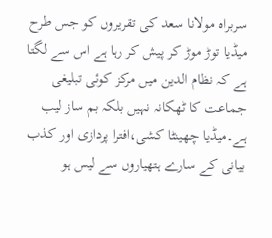سربراہ مولانا سعد کی تقریروں کو جس طرح میڈیا توڑ موڑ کر پیش کر رہا ہے اس سے لگتا ہے کہ نظام الدین میں مرکز کوئی تبلیغی جماعت کا ٹھکانہ نہیں بلکہ بم ساز لیب ہے۔میڈیا چھینٹا کشی،افترا پردازی اور کذب بیانی کے سارے ہتھیاروں سے لیس ہو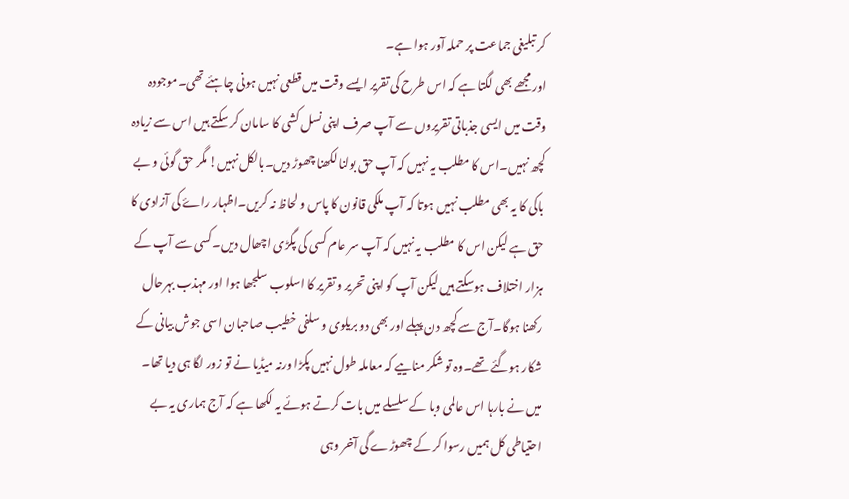کر تبلیغی جماعت پر حملہ آور ہوا ہے۔
اور مجھے بھی لگتا ہے کہ اس طرح کی تقریر ایسے وقت میں قطعی نہیں ہونی چاہئے تھی۔موجودہ وقت میں ایسی جذباتی تقریروں سے آپ صرف اپنی نسل کشی کا سامان کر سکتے ہیں اس سے زیادہ کچھ نہیں۔اس کا مطلب یہ نہیں کہ آپ حق بولنا لکھنا چھوڑ دیں۔بالکل نہیں! مگر حق گوئی و بے باکی کا یہ بھی مطلب نہیں ہوتا کہ آپ ملکی قانون کا پاس و لحاظ نہ کریں۔اظہار راۓ کی آزادی کا حق ہے لیکن اس کا مطلب یہ نہیں کہ آپ سر عام کسی کی پگڑی اچھال دیں۔کسی سے آپ کے ہزار اختلاف ہوسکتے ہیں لیکن آپ کو اپنی تحریر و تقریر کا اسلوب سلجھا ہوا اور مہذب بہرحال رکھنا ہوگا۔آج سے کچھ دن پہلے اور بھی دو بریلوی و سلفی خطیب صاحبان اسی جوش بیانی کے شکار ہوگئے تھے۔وہ تو شکر مناییے کہ معاملہ طول نہیں پکڑا ورنہ میڈیا نے تو زور لگا ہی دیا تھا۔
میں نے بارہا اس عالمی وبا کے سلسلے میں بات کرتے ہوئے یہ لکھا ہے کہ آج ہماری یہ بے احتیاطی کل ہمیں رسوا کر کے چھوڑے گی آخر وہی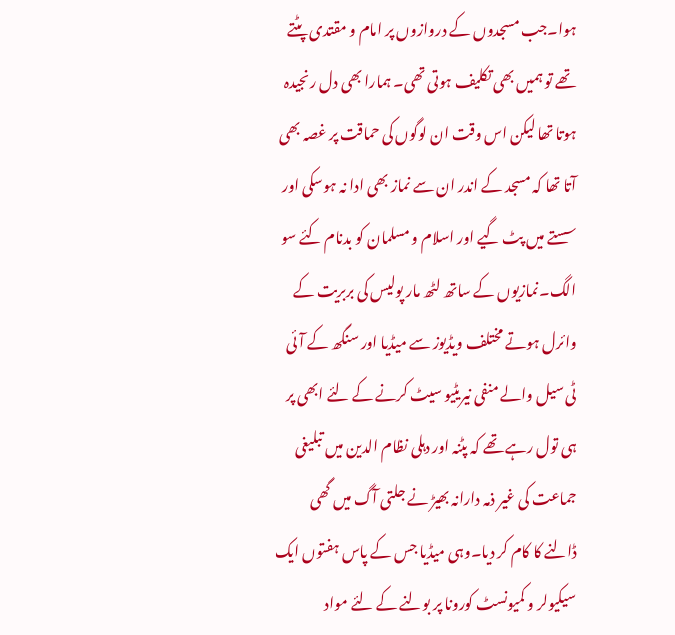ہوا۔جب مسجدوں کے دروازوں پر امام و مقتدی پٹتے تھے تو ہمیں بھی تکلیف ہوتی تھی۔ ہمارا بھی دل رنجیدہ ہوتا تھا لیکن اس وقت ان لوگوں کی حماقت پر غصہ بھی آتا تھا کہ مسجد کے اندر ان سے نماز بھی ادا نہ ہوسکی اور سستے میں پٹ گیے اور اسلام و مسلمان کو بدنام کئے سو الگ۔نمازیوں کے ساتھ لٹھ مار پولیس کی بربریت کے وائرل ہوتے مختلف ویڈیوز سے میڈیا اور سنگھ کے آئی ٹی سیل والے منفی نیریٹیو سیٹ کرنے کے لئے ابھی پر ہی تول رہے تھے کہ پٹنہ اور دہلی نظام الدین میں تبلیغی جماعت کی غیر ذمہ دارانہ بھیڑ نے جلتی آگ میں گھی ڈالنے کا کام کر دیا۔وہی میڈیا جس کے پاس ہفتوں ایک سیکیولر و کمیونسٹ کورونا پر بولنے کے لئے مواد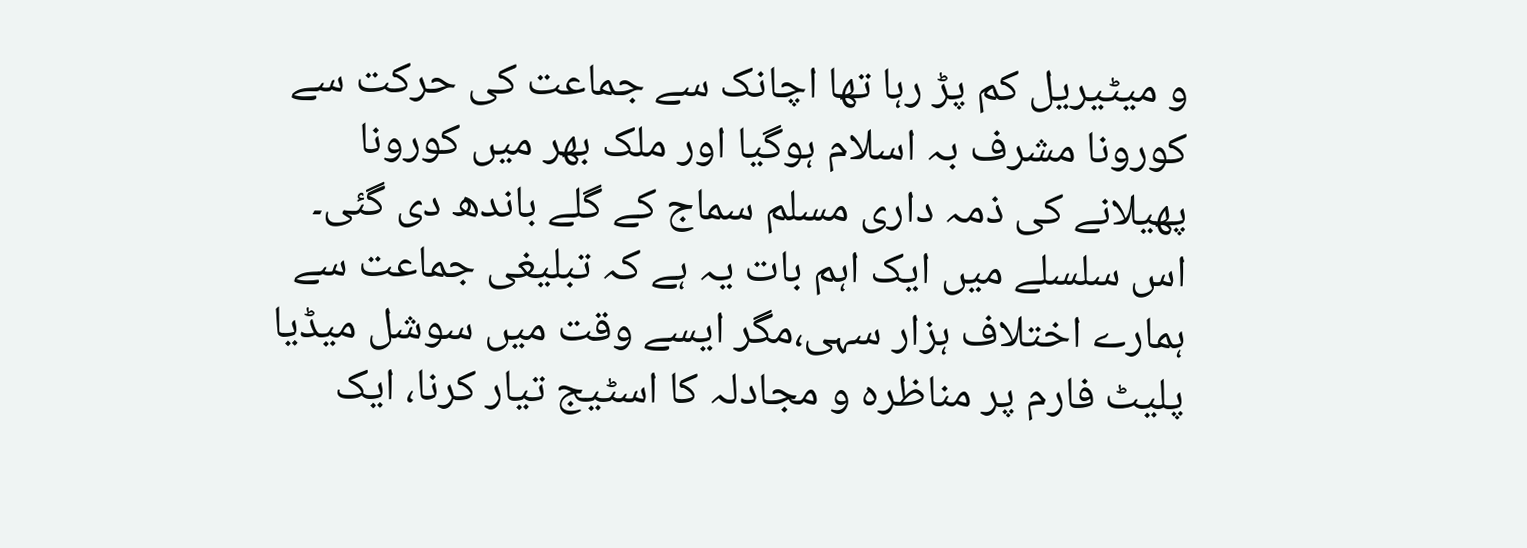و میٹیریل کم پڑ رہا تھا اچانک سے جماعت کی حرکت سے کورونا مشرف بہ اسلام ہوگیا اور ملک بھر میں کورونا پھیلانے کی ذمہ داری مسلم سماج کے گلے باندھ دی گئی۔
اس سلسلے میں ایک اہم بات یہ ہے کہ تبلیغی جماعت سے ہمارے اختلاف ہزار سہی،مگر ایسے وقت میں سوشل میڈیا پلیٹ فارم پر مناظرہ و مجادلہ کا اسٹیج تیار کرنا، ایک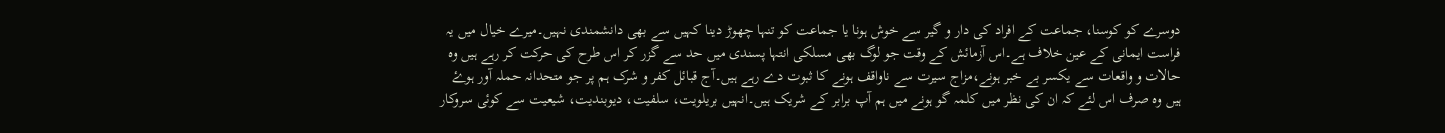دوسرے کو کوسنا، جماعت کے افراد کی دار و گیر سے خوش ہونا یا جماعت کو تنہا چھوڑ دینا کہیں سے بھی دانشمندی نہیں۔میرے خیال میں یہ فراست ایمانی کے عین خلاف ہے۔اس آزمائش کے وقت جو لوگ بھی مسلکی انتہا پسندی میں حد سے گزر کر اس طرح کی حرکت کر رہے ہیں وہ حالات و واقعات سے یکسر بے خبر ہونے،مزاج سیرت سے ناواقف ہونے کا ثبوت دے رہے ہیں۔آج قبائل کفر و شرک ہم پر جو متحدانہ حملہ آور ہوۓ ہیں وہ صرف اس لئے کہ ان کی نظر میں کلمہ گو ہونے میں ہم آپ برابر کے شریک ہیں۔انہیں بریلویت، سلفیت، دیوبندیت، شیعیت سے کوئی سروکار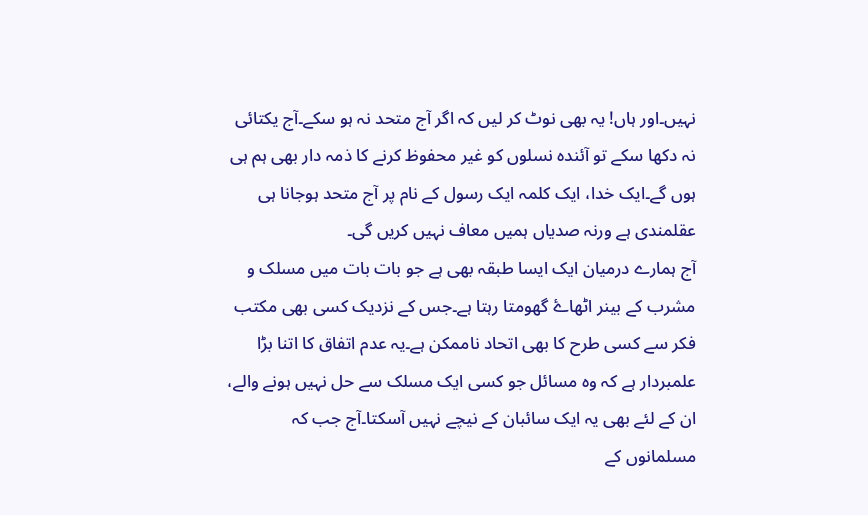نہیں۔اور ہاں! یہ بھی نوٹ کر لیں کہ اگر آج متحد نہ ہو سکے۔آج یکتائی نہ دکھا سکے تو آئندہ نسلوں کو غیر محفوظ کرنے کا ذمہ دار بھی ہم ہی ہوں گے۔ایک خدا، ایک کلمہ ایک رسول کے نام پر آج متحد ہوجانا ہی عقلمندی ہے ورنہ صدیاں ہمیں معاف نہیں کریں گی۔
آج ہمارے درمیان ایک ایسا طبقہ بھی ہے جو بات بات میں مسلک و مشرب کے بینر اٹھاۓ گھومتا رہتا ہے۔جس کے نزدیک کسی بھی مکتب فکر سے کسی طرح کا بھی اتحاد ناممکن ہے۔یہ عدم اتفاق کا اتنا بڑا علمبردار ہے کہ وہ مسائل جو کسی ایک مسلک سے حل نہیں ہونے والے، ان کے لئے بھی یہ ایک سائبان کے نیچے نہیں آسکتا۔آج جب کہ مسلمانوں کے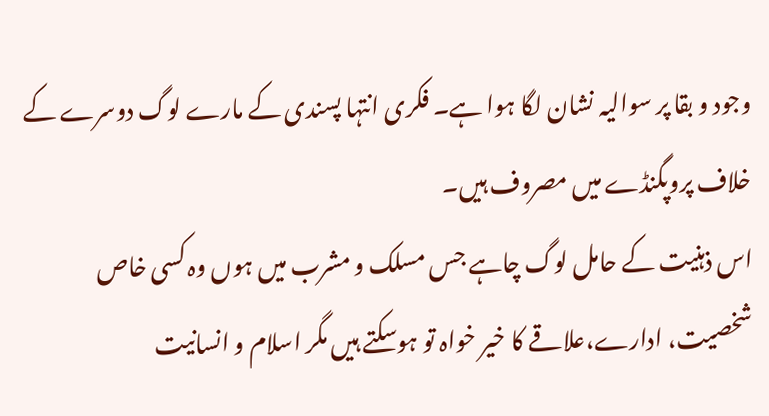وجود و بقا پر سوالیہ نشان لگا ہوا ہے۔ فکری انتہا پسندی کے مارے لوگ دوسرے کے خلاف پروپگنڈے میں مصروف ہیں۔
اس ذہنیت کے حامل لوگ چاہے جس مسلک و مشرب میں ہوں وہ کسی خاص شخصیت، ادارے،علاقے کا خیر خواہ تو ہوسکتے ہیں مگر اسلام و انسانیت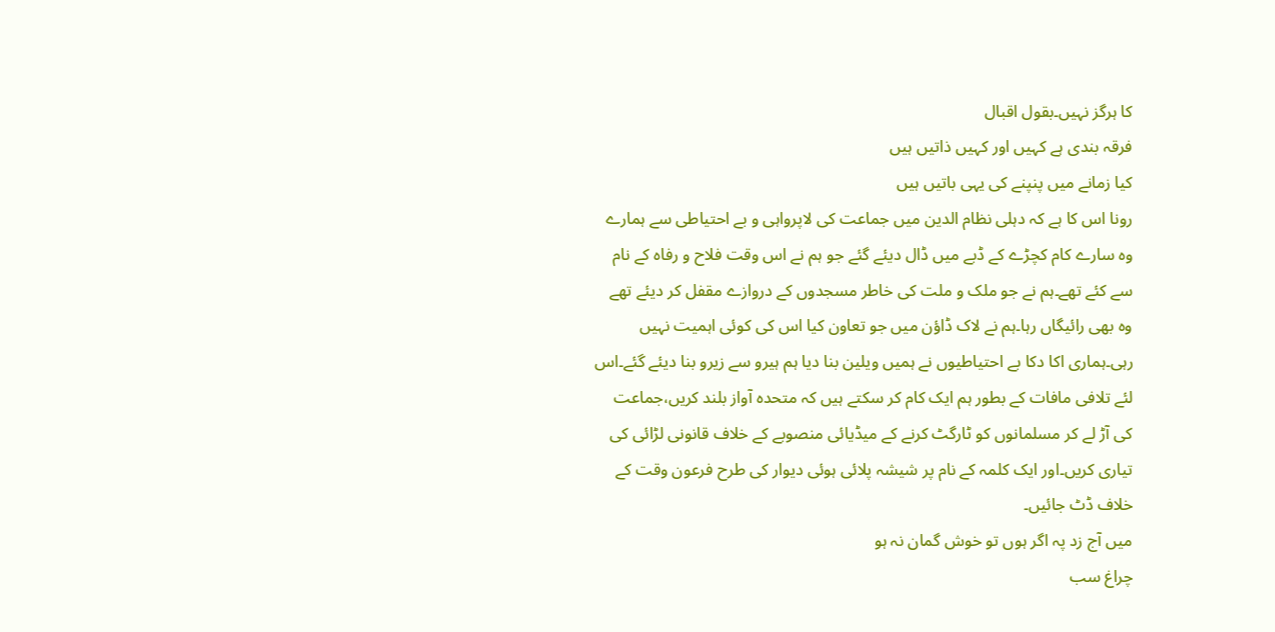کا ہرگز نہیں۔بقول اقبال
فرقہ بندی ہے کہیں اور کہیں ذاتیں ہیں
کیا زمانے میں پنپنے کی یہی باتیں ہیں
رونا اس کا ہے کہ دہلی نظام الدین میں جماعت کی لاپرواہی و بے احتیاطی سے ہمارے وہ سارے کام کچڑے کے ڈبے میں ڈال دیئے گئے جو ہم نے اس وقت فلاح و رفاہ کے نام سے کئے تھے۔ہم نے جو ملک و ملت کی خاطر مسجدوں کے دروازے مقفل کر دیئے تھے وہ بھی رائیگاں رہا۔ہم نے لاک ڈاؤن میں جو تعاون کیا اس کی کوئی اہمیت نہیں رہی۔ہماری اکا دکا بے احتیاطیوں نے ہمیں ویلین بنا دیا ہم ہیرو سے زیرو بنا دیئے گئے۔اس لئے تلافی مافات کے بطور ہم ایک کام کر سکتے ہیں کہ متحدہ آواز بلند کریں،جماعت کی آڑ لے کر مسلمانوں کو ٹارگٹ کرنے کے میڈیائی منصوبے کے خلاف قانونی لڑائی کی تیاری کریں۔اور ایک کلمہ کے نام پر شیشہ پلائی ہوئی دیوار کی طرح فرعون وقت کے خلاف ڈٹ جائیں۔
میں آج زد پہ اگر ہوں تو خوش گمان نہ ہو
چراغ سب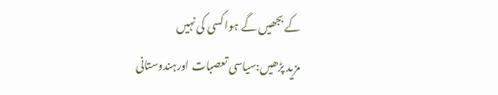کے بجھیں گے ہوا کسی کی نہیں
مزید پڑھیں:سیاسی تعصبات اورہندوستانی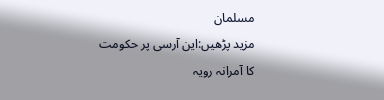مسلمان
مزید پڑھیں:این آرسی پر حکومت کا آمرانہ رویہ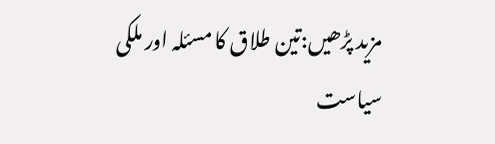مزید پڑھیں:تین طلاق کا مسئلہ اور ملکی سیاست